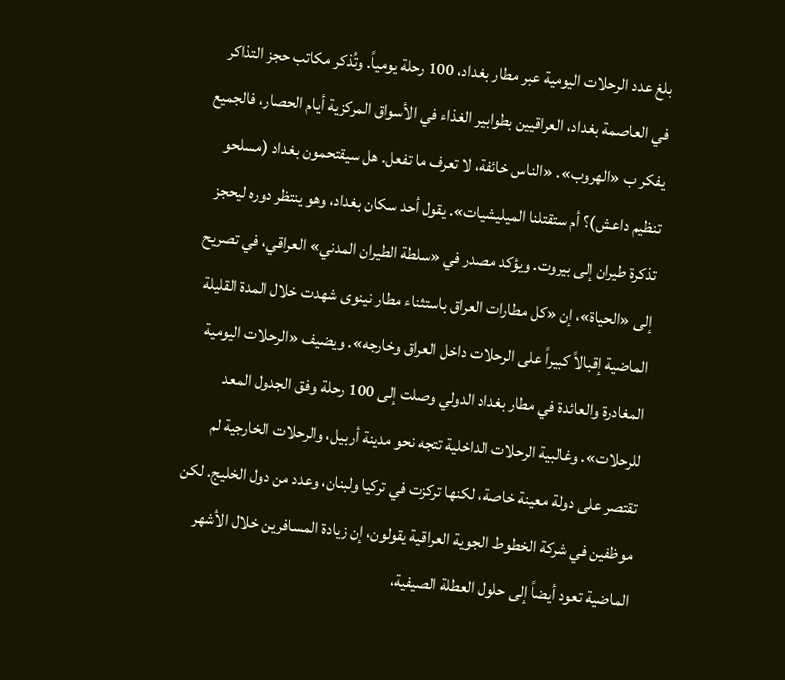بلغ عدد الرحلات اليومية عبر مطار بغداد، 100 رحلة يومياً. وتُذكر مكاتب حجز التذاكر في العاصمة بغداد، العراقيين بطوابير الغذاء في الأسواق المركزية أيام الحصار، فالجميع يفكر ب «الهروب». «الناس خائفة، لا تعرف ما تفعل. هل سيقتحمون بغداد (مسلحو تنظيم داعش)؟ أم ستقتلنا الميليشيات». يقول أحد سكان بغداد، وهو ينتظر دوره ليحجز تذكرة طيران إلى بيروت. ويؤكد مصدر في «سلطة الطيران المدني» العراقي، في تصريح إلى «الحياة»، إن «كل مطارات العراق باستثناء مطار نينوى شهدت خلال المدة القليلة الماضية إقبالاً كبيراً على الرحلات داخل العراق وخارجه». ويضيف «الرحلات اليومية المغادرة والعائدة في مطار بغداد الدولي وصلت إلى 100 رحلة وفق الجدول المعد للرحلات». وغالبية الرحلات الداخلية تتجه نحو مدينة أربيل، والرحلات الخارجية لم تقتصر على دولة معينة خاصة، لكنها تركزت في تركيا ولبنان، وعدد من دول الخليج. لكن موظفين في شركة الخطوط الجوية العراقية يقولون، إن زيادة المسافرين خلال الأشهر الماضية تعود أيضاً إلى حلول العطلة الصيفية،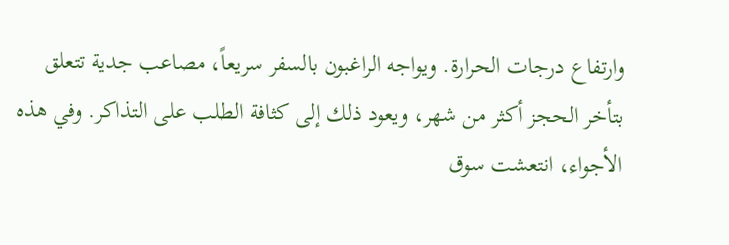وارتفاع درجات الحرارة. ويواجه الراغبون بالسفر سريعاً، مصاعب جدية تتعلق بتأخر الحجز أكثر من شهر، ويعود ذلك إلى كثافة الطلب على التذاكر. وفي هذه الأجواء، انتعشت سوق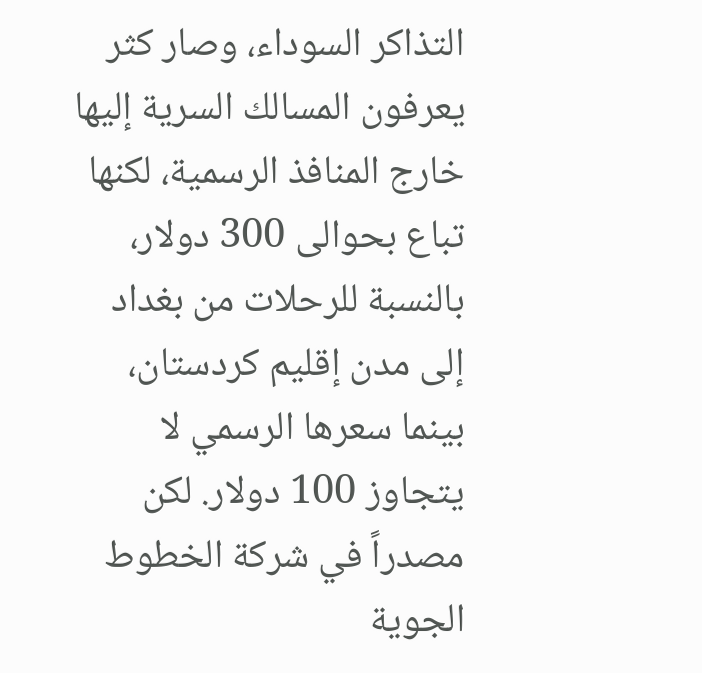التذاكر السوداء، وصار كثر يعرفون المسالك السرية إليها خارج المنافذ الرسمية، لكنها تباع بحوالى 300 دولار، بالنسبة للرحلات من بغداد إلى مدن إقليم كردستان، بينما سعرها الرسمي لا يتجاوز 100 دولار. لكن مصدراً في شركة الخطوط الجوية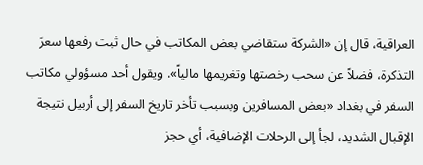العراقية، قال إن «الشركة ستقاضي بعض المكاتب في حال ثبت رفعها سعرَ التذكرة، فضلاً عن سحب رخصتها وتغريمها مالياً». ويقول أحد مسؤولي مكاتب السفر في بغداد «بعض المسافرين وبسبب تأخر تاريخ السفر إلى أربيل نتيجة الإقبال الشديد، لجأ إلى الرحلات الإضافية، أي حجز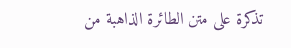تذكرة على متن الطائرة الذاهبة من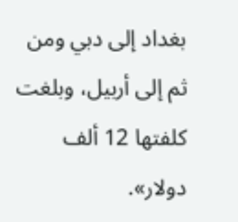بغداد إلى دبي ومن ثم إلى أربيل، وبلغت كلفتها 12 ألف دولار».